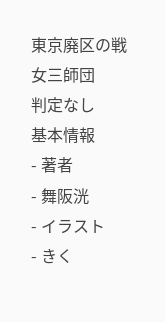東京廃区の戦女三師団
判定なし
基本情報
- 著者
- 舞阪洸
- イラスト
- きく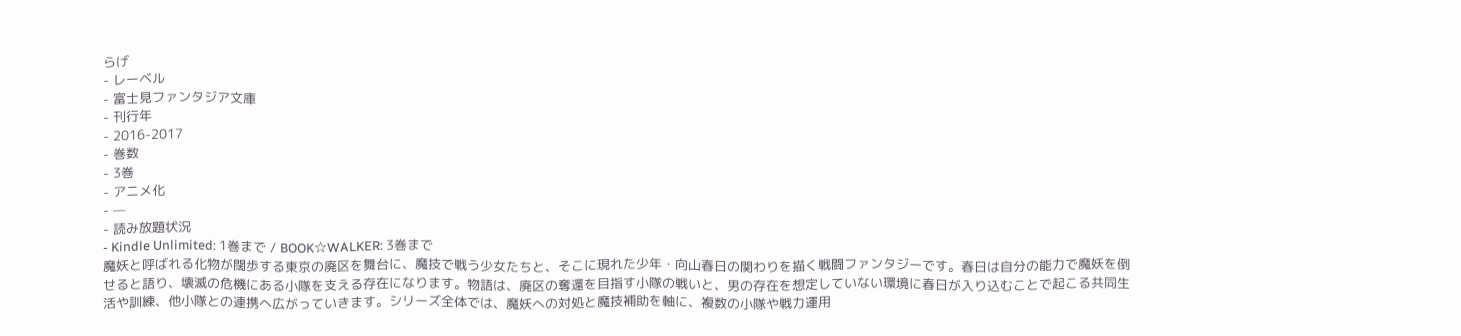らげ
- レーベル
- 富士見ファンタジア文庫
- 刊行年
- 2016-2017
- 巻数
- 3巻
- アニメ化
- —
- 読み放題状況
- Kindle Unlimited: 1巻まで / BOOK☆WALKER: 3巻まで
魔妖と呼ばれる化物が闊歩する東京の廃区を舞台に、魔技で戦う少女たちと、そこに現れた少年・向山春日の関わりを描く戦闘ファンタジーです。春日は自分の能力で魔妖を倒せると語り、壊滅の危機にある小隊を支える存在になります。物語は、廃区の奪還を目指す小隊の戦いと、男の存在を想定していない環境に春日が入り込むことで起こる共同生活や訓練、他小隊との連携へ広がっていきます。シリーズ全体では、魔妖への対処と魔技補助を軸に、複数の小隊や戦力運用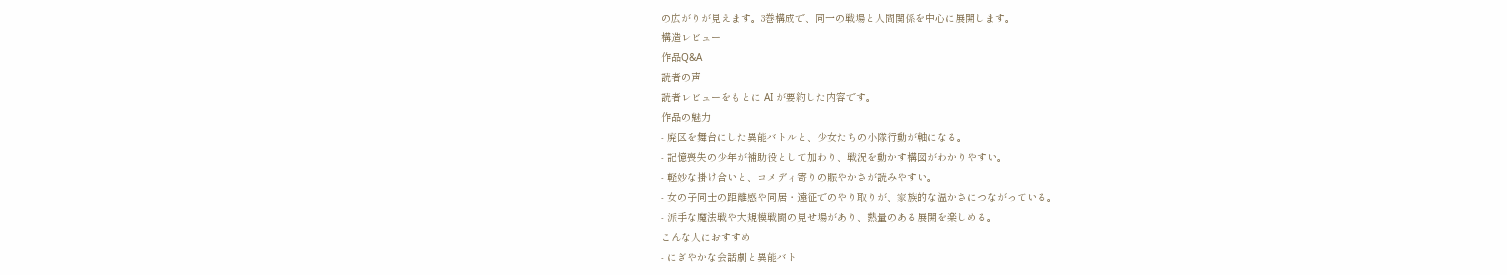の広がりが見えます。3巻構成で、同一の戦場と人間関係を中心に展開します。
構造レビュー
作品Q&A
読者の声
読者レビューをもとに AI が要約した内容です。
作品の魅力
- 廃区を舞台にした異能バトルと、少女たちの小隊行動が軸になる。
- 記憶喪失の少年が補助役として加わり、戦況を動かす構図がわかりやすい。
- 軽妙な掛け合いと、コメディ寄りの賑やかさが読みやすい。
- 女の子同士の距離感や同居・遠征でのやり取りが、家族的な温かさにつながっている。
- 派手な魔法戦や大規模戦闘の見せ場があり、熱量のある展開を楽しめる。
こんな人におすすめ
- にぎやかな会話劇と異能バト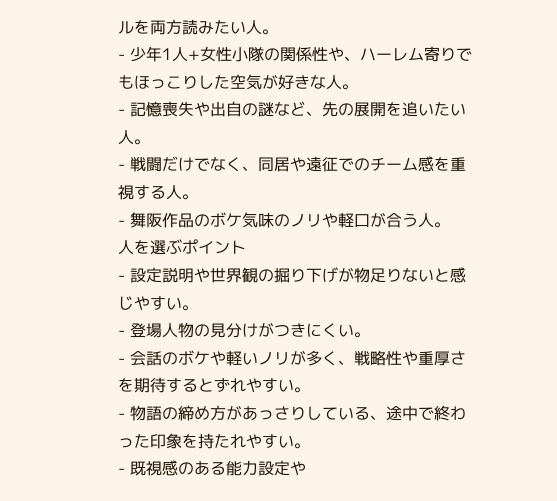ルを両方読みたい人。
- 少年1人+女性小隊の関係性や、ハーレム寄りでもほっこりした空気が好きな人。
- 記憶喪失や出自の謎など、先の展開を追いたい人。
- 戦闘だけでなく、同居や遠征でのチーム感を重視する人。
- 舞阪作品のボケ気味のノリや軽口が合う人。
人を選ぶポイント
- 設定説明や世界観の掘り下げが物足りないと感じやすい。
- 登場人物の見分けがつきにくい。
- 会話のボケや軽いノリが多く、戦略性や重厚さを期待するとずれやすい。
- 物語の締め方があっさりしている、途中で終わった印象を持たれやすい。
- 既視感のある能力設定や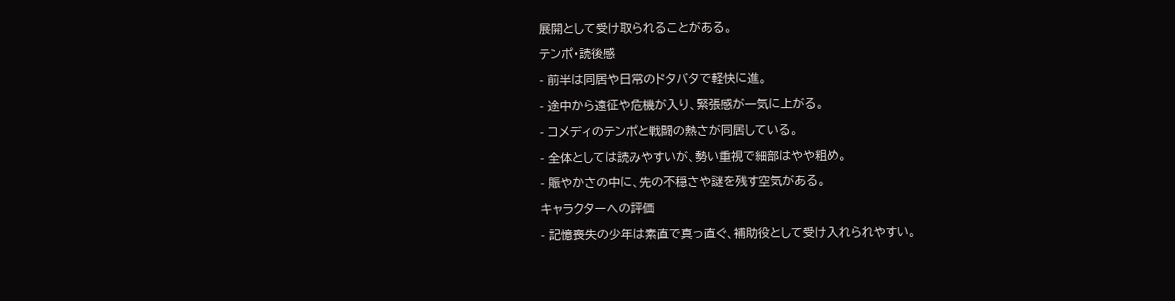展開として受け取られることがある。
テンポ・読後感
- 前半は同居や日常のドタバタで軽快に進。
- 途中から遠征や危機が入り、緊張感が一気に上がる。
- コメディのテンポと戦闘の熱さが同居している。
- 全体としては読みやすいが、勢い重視で細部はやや粗め。
- 賑やかさの中に、先の不穏さや謎を残す空気がある。
キャラクターへの評価
- 記憶喪失の少年は素直で真っ直ぐ、補助役として受け入れられやすい。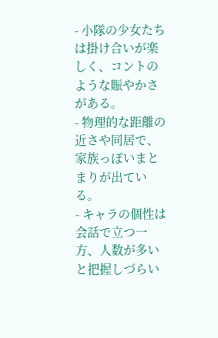- 小隊の少女たちは掛け合いが楽しく、コントのような賑やかさがある。
- 物理的な距離の近さや同居で、家族っぽいまとまりが出ている。
- キャラの個性は会話で立つ一方、人数が多いと把握しづらい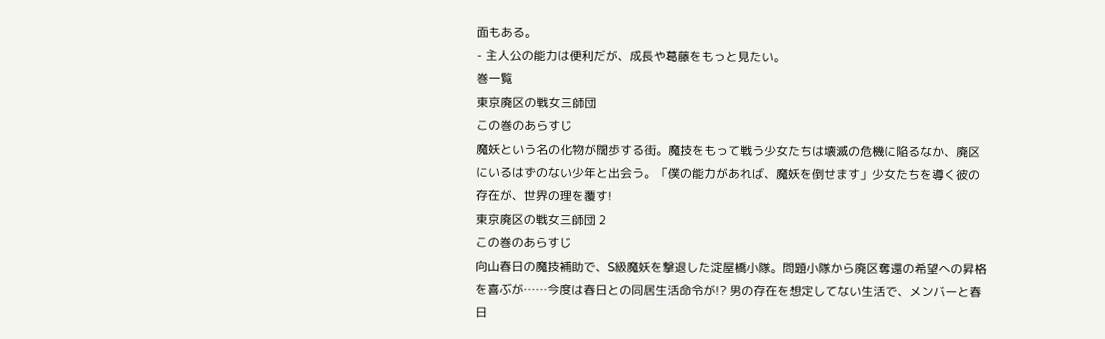面もある。
- 主人公の能力は便利だが、成長や葛藤をもっと見たい。
巻一覧
東京廃区の戦女三師団
この巻のあらすじ
魔妖という名の化物が闊歩する街。魔技をもって戦う少女たちは壊滅の危機に陥るなか、廃区にいるはずのない少年と出会う。「僕の能力があれば、魔妖を倒せます」少女たちを導く彼の存在が、世界の理を覆す!
東京廃区の戦女三師団 2
この巻のあらすじ
向山春日の魔技補助で、S級魔妖を撃退した淀屋橋小隊。問題小隊から廃区奪還の希望への昇格を喜ぶが……今度は春日との同居生活命令が!? 男の存在を想定してない生活で、メンバーと春日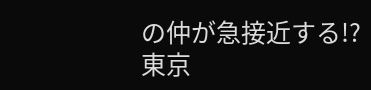の仲が急接近する!?
東京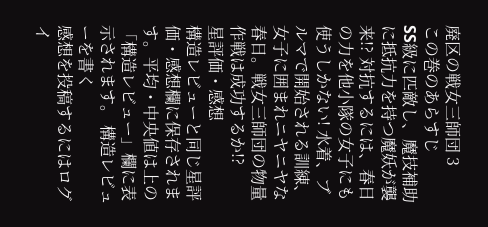廃区の戦女三師団 3
この巻のあらすじ
SS級に匹敵し、魔技補助に抵抗力を持つ魔妖が襲来!? 対抗するには、春日の力を他小隊の女子にも使うしかない! 水着、ブルマで開始される訓練、女子に囲まれニヤニヤな春日。戦女三師団の物量作戦は成功するか!?
星評価・感想
構造レビューと同じ星評価・感想欄に保存されます。平均・中央値は上の「構造レビュー」欄に表示されます。 構造レビューを書く
感想を投稿するにはログイ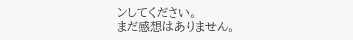ンしてください。
まだ感想はありません。